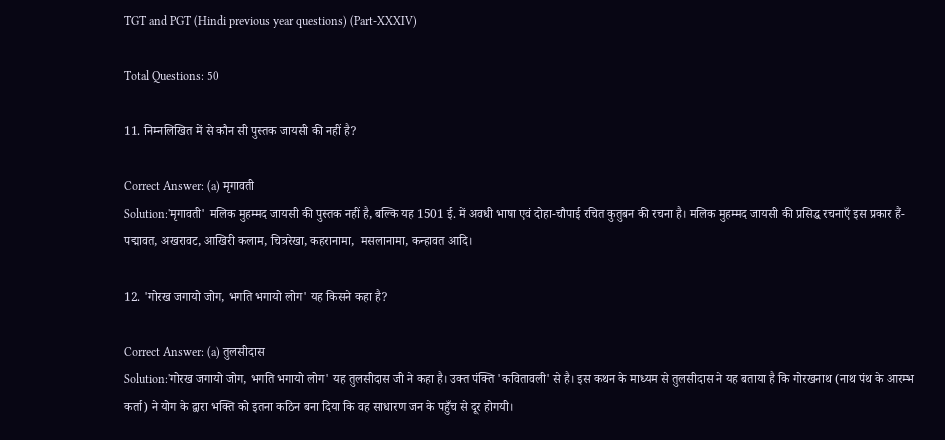TGT and PGT (Hindi previous year questions) (Part-XXXIV)

Total Questions: 50

11. निम्नलिखित में से कौन सी पुस्तक जायसी की नहीं है?

Correct Answer: (a) मृगावती
Solution:'मृगावती' मलिक मुहम्मद जायसी की पुस्तक नहीं है, बल्कि यह 1501 ई. में अवधी भाषा एवं दोहा-चौपाई रचित कुतुबन की रचना है। मलिक मुहम्मद जायसी की प्रसिद्ध रचनाएँ इस प्रकार हैं- पद्मावत, अखरावट, आखिरी कलाम, चित्ररेखा, कहरानामा,  मसलानामा, कन्हावत आदि।

12. 'गोरख जगायो जोग, भगति भगायो लोग' यह किसने कहा है?

Correct Answer: (a) तुलसीदास
Solution:'गोरख जगायो जोग, भगति भगायो लोग' यह तुलसीदास जी ने कहा है। उक्त पंक्ति 'कवितावली' से है। इस कथन के माध्यम से तुलसीदास ने यह बताया है कि गोरखनाथ (नाथ पंथ के आरम्भ कर्ता) ने योग के द्वारा भक्ति को इतना कठिन बना दिया कि वह साधारण जन के पहुँच से दूर होगयी।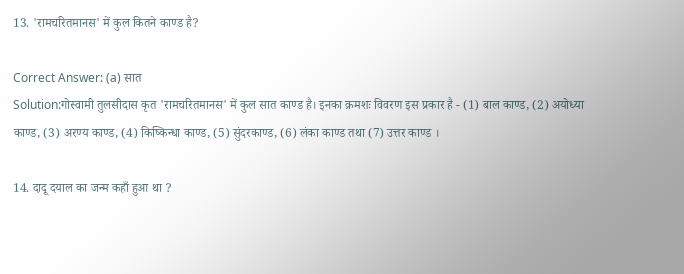13. 'रामचरितमानस' में कुल कितने काण्ड है?

Correct Answer: (a) सात
Solution:गोस्वामी तुलसीदास कृत 'रामचरितमानस' में कुल सात काण्ड है। इनका क्रमशः विवरण इस प्रकार है - (1) बाल काण्ड, (2) अयोध्या काण्ड, (3) अरण्य काण्ड, (4) किष्किन्धा काण्ड, (5) सुंदरकाण्ड, (6) लंका काण्ड तथा (7) उत्तर काण्ड ।

14. दादू दयाल का जन्म कहाँ हुआ था ?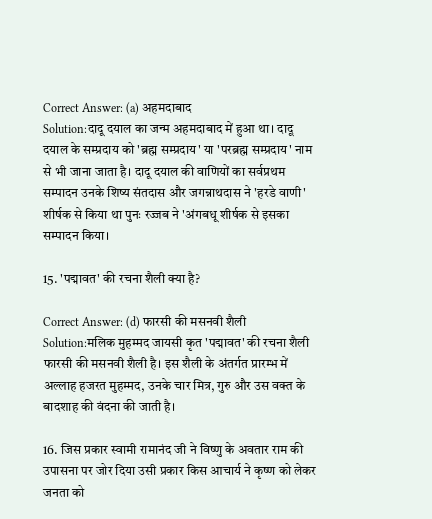Correct Answer: (a) अहमदाबाद
Solution:दादू दयाल का जन्म अहमदाबाद में हुआ था। दादू दयाल के सम्प्रदाय को 'ब्रह्म सम्प्रदाय' या 'परब्रह्म सम्प्रदाय' नाम से भी जाना जाता है। दादू दयाल की वाणियों का सर्वप्रथम सम्पादन उनके शिष्य संतदास और जगन्नाथदास ने 'हरडे वाणी' शीर्षक से किया था पुनः रज्जब ने 'अंगबधू शीर्षक से इसका सम्पादन किया।

15. 'पद्मावत' की रचना शैली क्या है?

Correct Answer: (d) फारसी की मसनवी शैली
Solution:मलिक मुहम्मद जायसी कृत 'पद्मावत' की रचना शैली फारसी की मसनवी शैली है। इस शैली के अंतर्गत प्रारम्भ में अल्लाह हजरत मुहम्मद, उनके चार मित्र, गुरु और उस वक्त के बादशाह की वंदना की जाती है।

16. जिस प्रकार स्वामी रामानंद जी ने विष्णु के अवतार राम की उपासना पर जोर दिया उसी प्रकार किस आचार्य ने कृष्ण को लेकर जनता को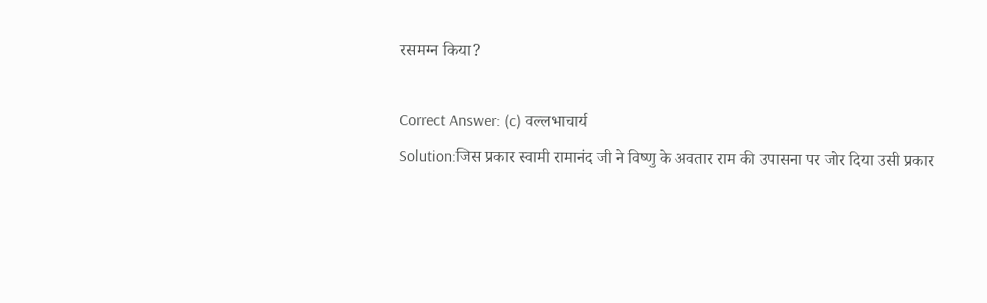रसमग्न किया?

Correct Answer: (c) वल्लभाचार्य
Solution:जिस प्रकार स्वामी रामानंद जी ने विष्णु के अवतार राम की उपासना पर जोर दिया उसी प्रकार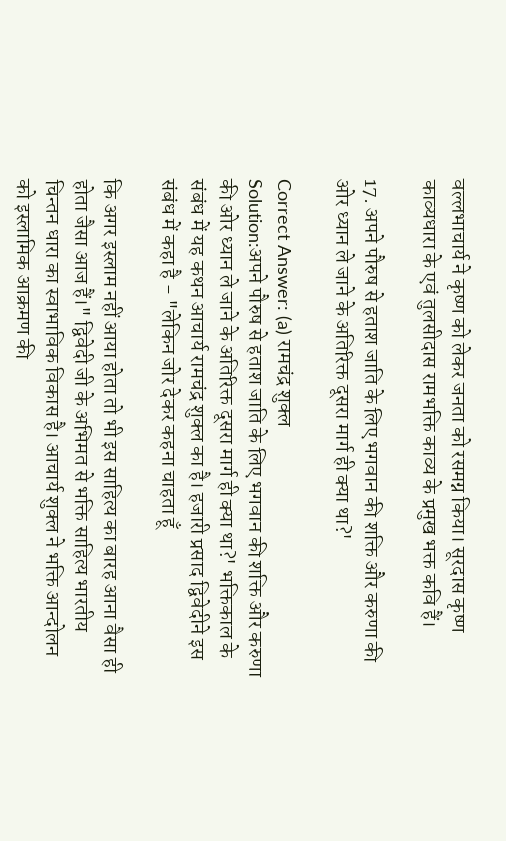वल्लभाचार्य ने कृष्ण को लेकर जनता को रसमग्न किया। सूरदास कृष्ण काव्यधारा के एवं तुलसीदास रामभक्ति काव्य के प्रमुख भक्त कवि हैं।

17. अपने पौरुष से हताश जाति के लिए भगवान की शक्ति और करुणा की ओर ध्यान ले जाने के अतिरिक्त दूसरा मार्ग ही क्या था?'

Correct Answer: (a) रामचंद्र शुक्ल
Solution:अपने पौरुष से हताश जाति के लिए भगवान की शक्ति और करुणा की ओर ध्यान ले जाने के अतिरिक्त दूसरा मार्ग ही क्या था?' भक्तिकाल के संबंध में यह कथन आचार्य रामचंद्र शुक्ल का है। हजारी प्रसाद द्विवेदीने इस संबंध में कहा है - "लेकिन जोर देकर कहना चाहता हूँ

कि अगर इस्लाम नहीं आया होता तो भी इस साहित्य का बारह आना वैसा ही होता जैसा आज हैं।" द्विवेदी जी के अभिमत से भक्ति साहित्य भारतीय चिन्तन धारा का स्वाभाविक विकास है। आचार्य शुक्ल ने भक्ति आन्दोलन को इस्लामिक आक्रमण की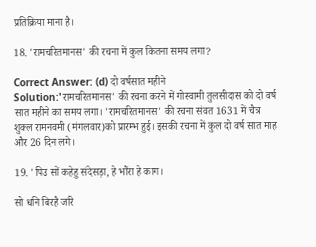प्रतिक्रिया माना है।

18. 'रामचरितमानस' की रचना में कुल कितना समय लगा?

Correct Answer: (d) दो वर्षसात महीने
Solution:'रामचरितमानस' की रचना करने में गोस्वामी तुलसीदास को दो वर्ष सात महीने का समय लगा। 'रामचरितमानस' की रचना संवत 1631 में चैत्र शुक्ल रामनवमी (मंगलवार)को प्रारम्भ हुई। इसकी रचना में कुल दो वर्ष सात माह और 26 दिन लगे।

19. 'पिउ सों कहेहु संदेसड़ा, हे भौंरा हे काग।

सो धनि बिरहै जरि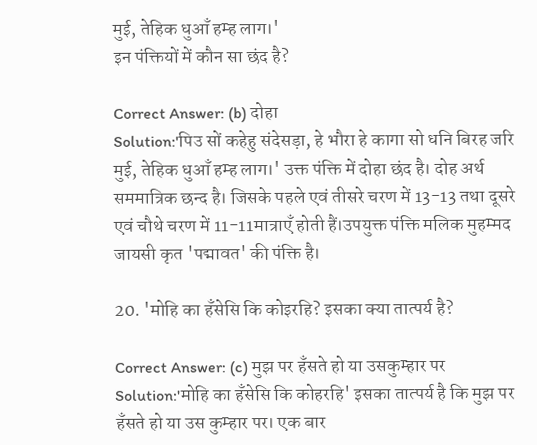मुई, तेहिक धुआँ हम्ह लाग।'
इन पंक्तियों में कौन सा छंद है?

Correct Answer: (b) दोहा
Solution:'पिउ सों कहेहु संदेसड़ा, हे भौरा हे कागा सो धनि बिरह जरि मुई, तेहिक धुआँ हम्ह लाग।' उक्त पंक्ति में दोहा छंद है। दोह अर्थ सममात्रिक छन्द है। जिसके पहले एवं तीसरे चरण में 13-13 तथा दूसरे एवं चौथे चरण में 11-11मात्राएँ होती हैं।उपयुक्त पंक्ति मलिक मुहम्मद जायसी कृत 'पद्मावत' की पंक्ति है।

20. 'मोहि का हँसेसि कि कोइरहि? इसका क्या तात्पर्य है?

Correct Answer: (c) मुझ पर हँसते हो या उसकुम्हार पर
Solution:'मोहि का हँसेसि कि कोहरहि' इसका तात्पर्य है कि मुझ पर हँसते हो या उस कुम्हार पर। एक बार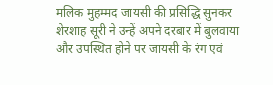मलिक मुहम्मद जायसी की प्रसिद्धि सुनकर शेरशाह सूरी ने उन्हें अपने दरबार में बुलवाया और उपस्थित होने पर जायसी के रंग एवं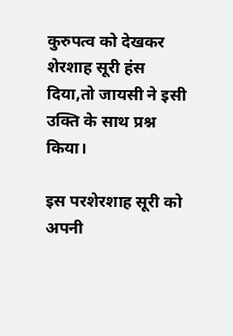कुरुपत्व को देखकर शेरशाह सूरी हंस दिया,तो जायसी ने इसी उक्ति के साथ प्रश्न किया।

इस परशेरशाह सूरी को अपनी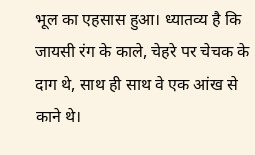भूल का एहसास हुआ। ध्यातव्य है कि जायसी रंग के काले, चेहरे पर चेचक के दाग थे, साथ ही साथ वे एक आंख से काने थे।